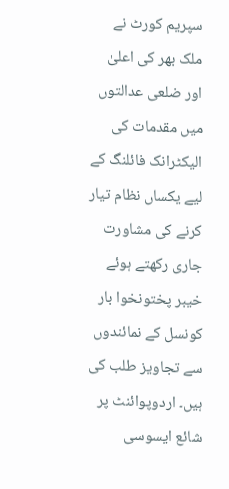سپریم کورٹ نے ملک بھر کی اعلیٰ اور ضلعی عدالتوں میں مقدمات کی الیکٹرانک فائلنگ کے لیے یکساں نظام تیار کرنے کی مشاورت جاری رکھتے ہوئے خیبر پختونخوا بار کونسل کے نمائندوں سے تجاویز طلب کی ہیں۔ اردوپوائنٹ پر شائع ایسوسی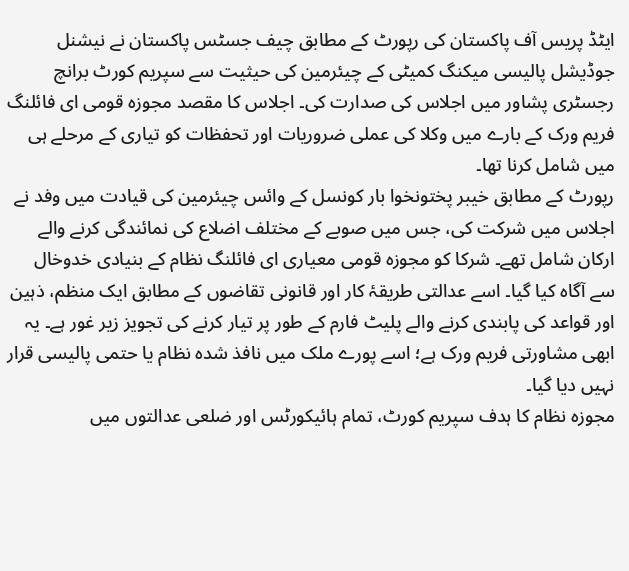ایٹڈ پریس آف پاکستان کی رپورٹ کے مطابق چیف جسٹس پاکستان نے نیشنل جوڈیشل پالیسی میکنگ کمیٹی کے چیئرمین کی حیثیت سے سپریم کورٹ برانچ رجسٹری پشاور میں اجلاس کی صدارت کی۔ اجلاس کا مقصد مجوزہ قومی ای فائلنگ فریم ورک کے بارے میں وکلا کی عملی ضروریات اور تحفظات کو تیاری کے مرحلے ہی میں شامل کرنا تھا۔
رپورٹ کے مطابق خیبر پختونخوا بار کونسل کے وائس چیئرمین کی قیادت میں وفد نے اجلاس میں شرکت کی، جس میں صوبے کے مختلف اضلاع کی نمائندگی کرنے والے ارکان شامل تھے۔ شرکا کو مجوزہ قومی معیاری ای فائلنگ نظام کے بنیادی خدوخال سے آگاہ کیا گیا۔ اسے عدالتی طریقۂ کار اور قانونی تقاضوں کے مطابق ایک منظم، ذہین اور قواعد کی پابندی کرنے والے پلیٹ فارم کے طور پر تیار کرنے کی تجویز زیر غور ہے۔ یہ ابھی مشاورتی فریم ورک ہے؛ اسے پورے ملک میں نافذ شدہ نظام یا حتمی پالیسی قرار نہیں دیا گیا۔
مجوزہ نظام کا ہدف سپریم کورٹ، تمام ہائیکورٹس اور ضلعی عدالتوں میں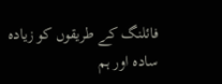فائلنگ کے طریقوں کو زیادہ سادہ اور ہم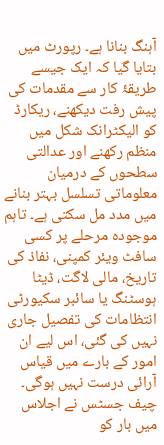آہنگ بنانا ہے۔ رپورٹ میں بتایا گیا کہ ایک جیسے طریقۂ کار سے مقدمات کی پیش رفت دیکھنے، ریکارڈ کو الیکٹرانک شکل میں منظم رکھنے اور عدالتی سطحوں کے درمیان معلوماتی تسلسل بہتر بنانے میں مدد مل سکتی ہے۔ تاہم موجودہ مرحلے پر کسی سافٹ ویئر کمپنی، نفاذ کی تاریخ، مالی لاگت، ڈیٹا ہوسٹنگ یا سائبر سکیورٹی انتظامات کی تفصیل جاری نہیں کی گئی، اس لیے ان امور کے بارے میں قیاس آرائی درست نہیں ہوگی۔
چیف جسٹس نے اجلاس میں بار کو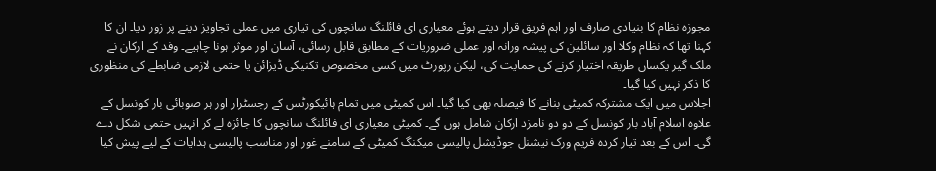مجوزہ نظام کا بنیادی صارف اور اہم فریق قرار دیتے ہوئے معیاری ای فائلنگ سانچوں کی تیاری میں عملی تجاویز دینے پر زور دیا۔ ان کا کہنا تھا کہ نظام وکلا اور سائلین کی پیشہ ورانہ اور عملی ضروریات کے مطابق قابل رسائی، آسان اور موثر ہونا چاہیے۔ وفد کے ارکان نے ملک گیر یکساں طریقہ اختیار کرنے کی حمایت کی، لیکن رپورٹ میں کسی مخصوص تکنیکی ڈیزائن یا حتمی لازمی ضابطے کی منظوری کا ذکر نہیں کیا گیا۔
اجلاس میں ایک مشترکہ کمیٹی بنانے کا فیصلہ بھی کیا گیا۔ اس کمیٹی میں تمام ہائیکورٹس کے رجسٹرار اور ہر صوبائی بار کونسل کے علاوہ اسلام آباد بار کونسل کے دو دو نامزد ارکان شامل ہوں گے۔ کمیٹی معیاری ای فائلنگ سانچوں کا جائزہ لے کر انہیں حتمی شکل دے گی۔ اس کے بعد تیار کردہ فریم ورک نیشنل جوڈیشل پالیسی میکنگ کمیٹی کے سامنے غور اور مناسب پالیسی ہدایات کے لیے پیش کیا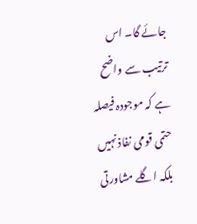جائے گا۔ اس ترتیب سے واضح ہے کہ موجودہ فیصلہ حتمی قومی نفاذ نہیں بلکہ اگلے مشاورتی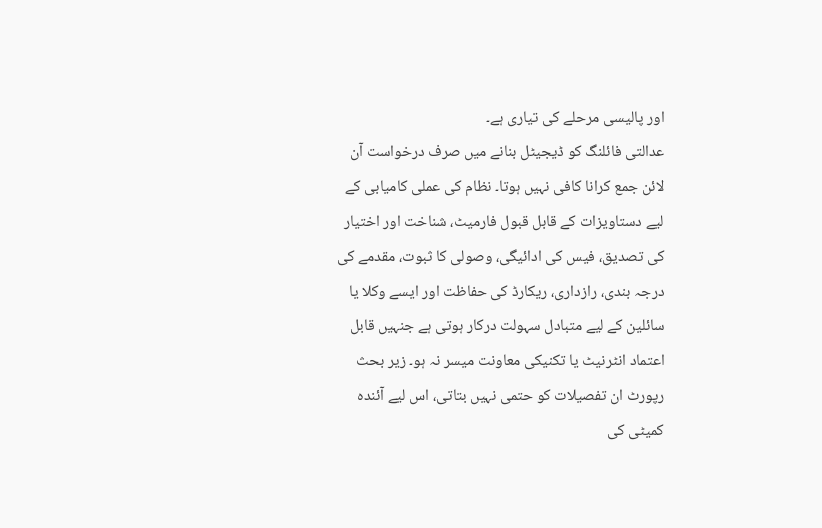اور پالیسی مرحلے کی تیاری ہے۔
عدالتی فائلنگ کو ڈیجیٹل بنانے میں صرف درخواست آن لائن جمع کرانا کافی نہیں ہوتا۔ نظام کی عملی کامیابی کے لیے دستاویزات کے قابل قبول فارمیٹ، شناخت اور اختیار کی تصدیق، فیس کی ادائیگی، وصولی کا ثبوت، مقدمے کی درجہ بندی، رازداری، ریکارڈ کی حفاظت اور ایسے وکلا یا سائلین کے لیے متبادل سہولت درکار ہوتی ہے جنہیں قابل اعتماد انٹرنیٹ یا تکنیکی معاونت میسر نہ ہو۔ زیر بحث رپورٹ ان تفصیلات کو حتمی نہیں بتاتی، اس لیے آئندہ کمیٹی کی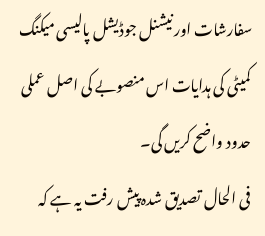سفارشات اور نیشنل جوڈیشل پالیسی میکنگ کمیٹی کی ہدایات اس منصوبے کی اصل عملی حدود واضح کریں گی۔
فی الحال تصدیق شدہ پیش رفت یہ ہے کہ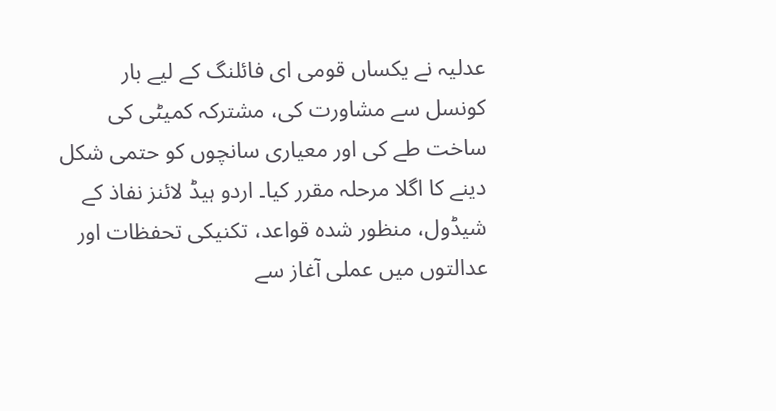عدلیہ نے یکساں قومی ای فائلنگ کے لیے بار کونسل سے مشاورت کی، مشترکہ کمیٹی کی ساخت طے کی اور معیاری سانچوں کو حتمی شکل دینے کا اگلا مرحلہ مقرر کیا۔ اردو ہیڈ لائنز نفاذ کے شیڈول، منظور شدہ قواعد، تکنیکی تحفظات اور عدالتوں میں عملی آغاز سے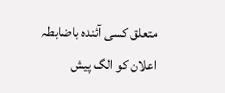متعلق کسی آئندہ باضابطہ اعلان کو الگ پیش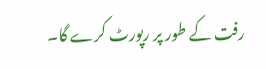رفت کے طور پر رپورٹ کرے گا۔